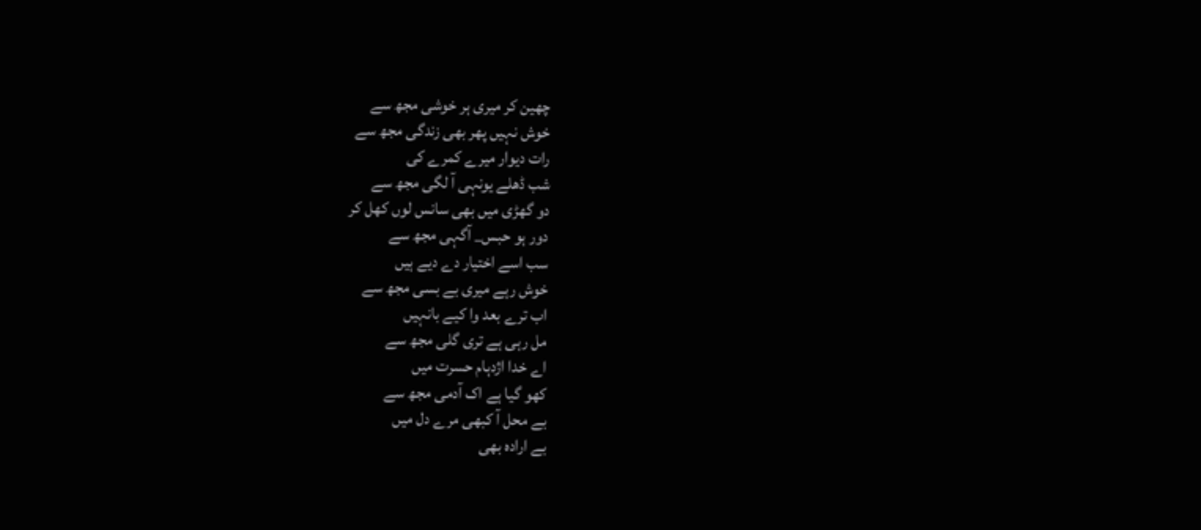چھین کر میری ہر خوشی مجھ سے
خوش نہیں پھر بھی زندگی مجھ سے
رات دیوار میرے کمرے کی
شب ڈھلے یونہی آ لگی مجھ سے
دو گھڑی میں بھی سانس لوں کھل کر
دور ہو حبس_ آگہی مجھ سے
سب اسے اختیار دے دیے ہیں
خوش رہے میری بے بسی مجھ سے
اب ترے بعد وا کیے بانہیں
مل رہی ہے تری گلی مجھ سے
اے خدا اژدہام حسرت میں
کھو گیا ہے اک آدمی مجھ سے
بے محل آ کبھی مرے دل میں
بے ارادہ بھی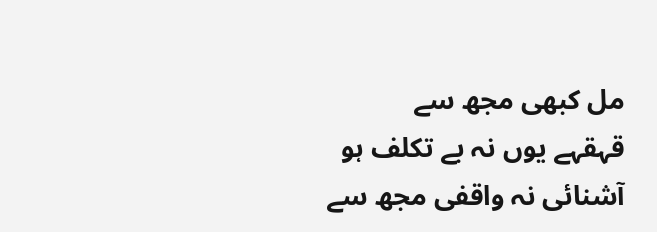مل کبھی مجھ سے
قہقہے یوں نہ بے تکلف ہو
آشنائی نہ واقفی مجھ سے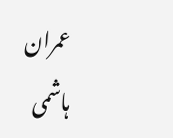عمران ہاشمی